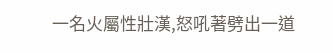一名火屬性壯漢,怒吼著劈出一道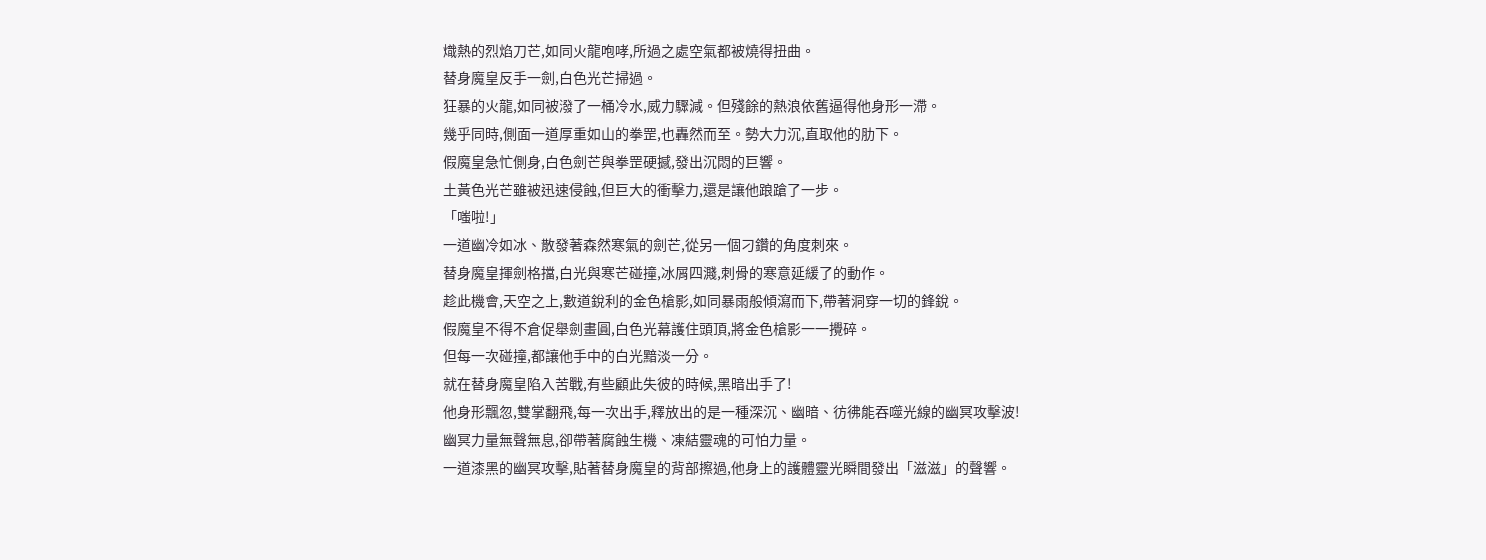熾熱的烈焰刀芒,如同火龍咆哮,所過之處空氣都被燒得扭曲。
替身魔皇反手一劍,白色光芒掃過。
狂暴的火龍,如同被潑了一桶冷水,威力驟減。但殘餘的熱浪依舊逼得他身形一滯。
幾乎同時,側面一道厚重如山的拳罡,也轟然而至。勢大力沉,直取他的肋下。
假魔皇急忙側身,白色劍芒與拳罡硬撼,發出沉悶的巨響。
土黃色光芒雖被迅速侵蝕,但巨大的衝擊力,還是讓他踉蹌了一步。
「嗤啦!」
一道幽冷如冰、散發著森然寒氣的劍芒,從另一個刁鑽的角度刺來。
替身魔皇揮劍格擋,白光與寒芒碰撞,冰屑四濺,刺骨的寒意延緩了的動作。
趁此機會,天空之上,數道銳利的金色槍影,如同暴雨般傾瀉而下,帶著洞穿一切的鋒銳。
假魔皇不得不倉促舉劍畫圓,白色光幕護住頭頂,將金色槍影一一攪碎。
但每一次碰撞,都讓他手中的白光黯淡一分。
就在替身魔皇陷入苦戰,有些顧此失彼的時候,黑暗出手了!
他身形飄忽,雙掌翻飛,每一次出手,釋放出的是一種深沉、幽暗、彷彿能吞噬光線的幽冥攻擊波!
幽冥力量無聲無息,卻帶著腐蝕生機、凍結靈魂的可怕力量。
一道漆黑的幽冥攻擊,貼著替身魔皇的背部擦過,他身上的護體靈光瞬間發出「滋滋」的聲響。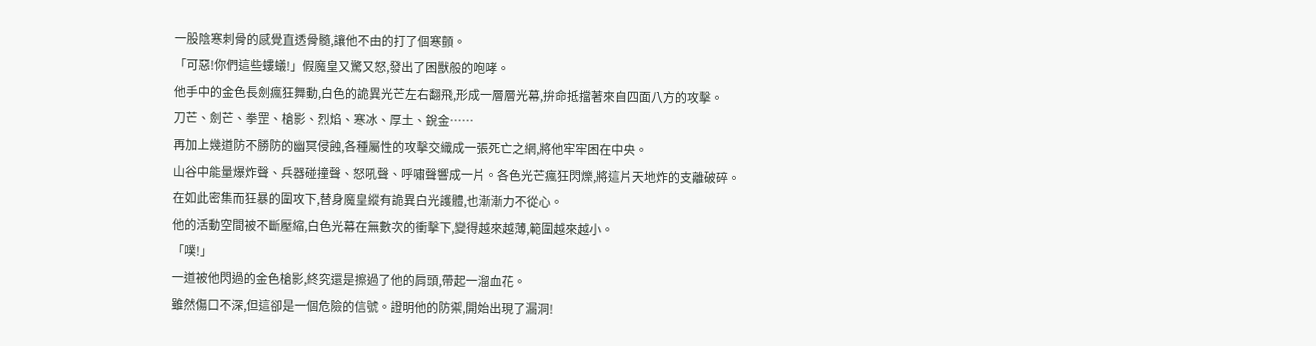一股陰寒刺骨的感覺直透骨髓,讓他不由的打了個寒顫。
「可惡!你們這些螻蟻!」假魔皇又驚又怒,發出了困獸般的咆哮。
他手中的金色長劍瘋狂舞動,白色的詭異光芒左右翻飛,形成一層層光幕,拚命抵擋著來自四面八方的攻擊。
刀芒、劍芒、拳罡、槍影、烈焰、寒冰、厚土、銳金……
再加上幾道防不勝防的幽冥侵蝕,各種屬性的攻擊交織成一張死亡之網,將他牢牢困在中央。
山谷中能量爆炸聲、兵器碰撞聲、怒吼聲、呼嘯聲響成一片。各色光芒瘋狂閃爍,將這片天地炸的支離破碎。
在如此密集而狂暴的圍攻下,替身魔皇縱有詭異白光護體,也漸漸力不從心。
他的活動空間被不斷壓縮,白色光幕在無數次的衝擊下,變得越來越薄,範圍越來越小。
「噗!」
一道被他閃過的金色槍影,終究還是擦過了他的肩頭,帶起一溜血花。
雖然傷口不深,但這卻是一個危險的信號。證明他的防禦,開始出現了漏洞!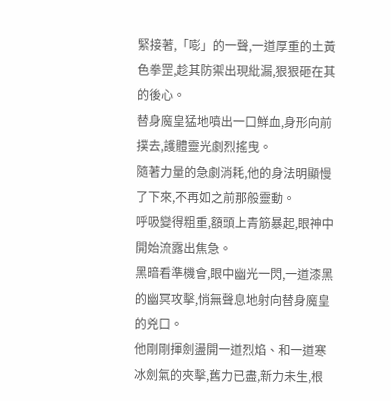緊接著,「嘭」的一聲,一道厚重的土黃色拳罡,趁其防禦出現紕漏,狠狠砸在其的後心。
替身魔皇猛地噴出一口鮮血,身形向前撲去,護體靈光劇烈搖曳。
隨著力量的急劇消耗,他的身法明顯慢了下來,不再如之前那般靈動。
呼吸變得粗重,額頭上青筋暴起,眼神中開始流露出焦急。
黑暗看準機會,眼中幽光一閃,一道漆黑的幽冥攻擊,悄無聲息地射向替身魔皇的兇口。
他剛剛揮劍盪開一道烈焰、和一道寒冰劍氣的夾擊,舊力已盡,新力未生,根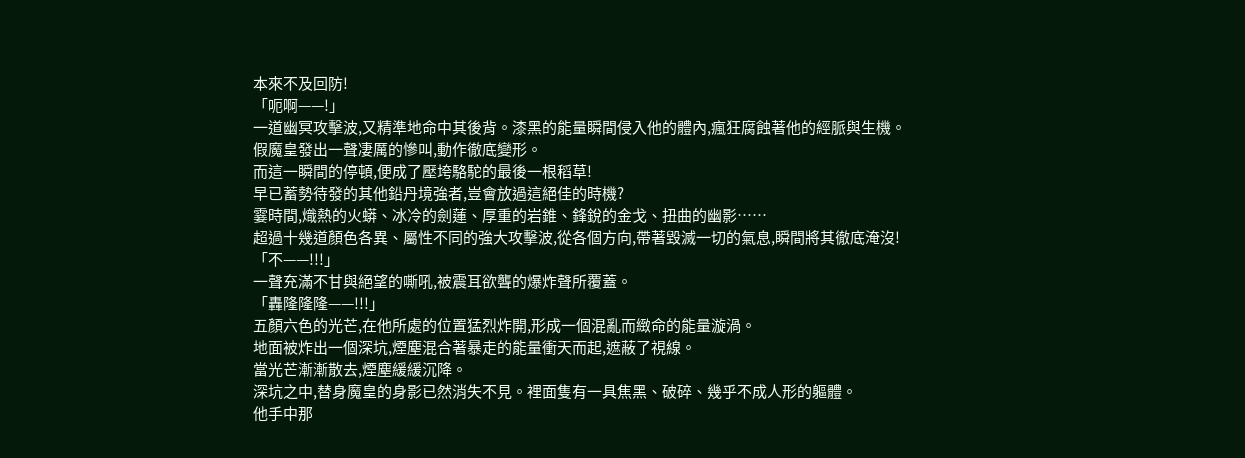本來不及回防!
「呃啊——!」
一道幽冥攻擊波,又精準地命中其後背。漆黑的能量瞬間侵入他的體內,瘋狂腐蝕著他的經脈與生機。
假魔皇發出一聲凄厲的慘叫,動作徹底變形。
而這一瞬間的停頓,便成了壓垮駱駝的最後一根稻草!
早已蓄勢待發的其他鉛丹境強者,豈會放過這絕佳的時機?
霎時間,熾熱的火蟒、冰冷的劍蓮、厚重的岩錐、鋒銳的金戈、扭曲的幽影……
超過十幾道顏色各異、屬性不同的強大攻擊波,從各個方向,帶著毀滅一切的氣息,瞬間將其徹底淹沒!
「不——!!!」
一聲充滿不甘與絕望的嘶吼,被震耳欲聾的爆炸聲所覆蓋。
「轟隆隆隆——!!!」
五顏六色的光芒,在他所處的位置猛烈炸開,形成一個混亂而緻命的能量漩渦。
地面被炸出一個深坑,煙塵混合著暴走的能量衝天而起,遮蔽了視線。
當光芒漸漸散去,煙塵緩緩沉降。
深坑之中,替身魔皇的身影已然消失不見。裡面隻有一具焦黑、破碎、幾乎不成人形的軀體。
他手中那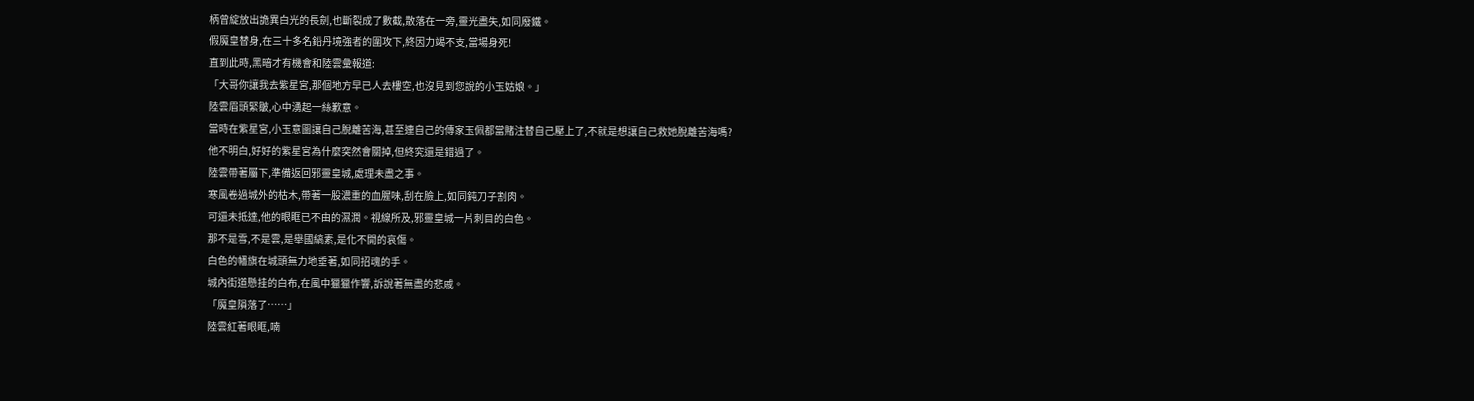柄曾綻放出詭異白光的長劍,也斷裂成了數截,散落在一旁,靈光盡失,如同廢鐵。
假魔皇替身,在三十多名鉛丹境強者的圍攻下,終因力竭不支,當場身死!
直到此時,黑暗才有機會和陸雲彙報道:
「大哥你讓我去紫星宮,那個地方早已人去樓空,也沒見到您說的小玉姑娘。」
陸雲眉頭緊皺,心中湧起一絲歉意。
當時在紫星宮,小玉意圖讓自己脫離苦海,甚至連自己的傳家玉佩都當賭注替自己壓上了,不就是想讓自己救她脫離苦海嗎?
他不明白,好好的紫星宮為什麼突然會關掉,但終究還是錯過了。
陸雲帶著屬下,準備返回邪靈皇城,處理未盡之事。
寒風卷過城外的枯木,帶著一股濃重的血腥味,刮在臉上,如同鈍刀子割肉。
可還未抵達,他的眼眶已不由的濕潤。視線所及,邪靈皇城一片刺目的白色。
那不是雪,不是雲,是舉國縞素,是化不開的哀傷。
白色的幡旗在城頭無力地垂著,如同招魂的手。
城內街道懸挂的白布,在風中獵獵作響,訴說著無盡的悲戚。
「魔皇隕落了……」
陸雲紅著眼眶,喃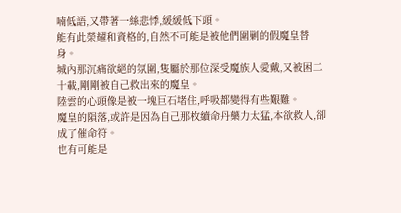喃低語,又帶著一絲悲悸,緩緩低下頭。
能有此榮耀和資格的,自然不可能是被他們圍剿的假魔皇替身。
城內那沉痛欲絕的氛圍,隻屬於那位深受魔族人愛戴,又被困二十載,剛剛被自己救出來的魔皇。
陸雲的心頭像是被一塊巨石堵住,呼吸都變得有些艱難。
魔皇的隕落,或許是因為自己那枚續命丹藥力太猛,本欲救人,卻成了催命符。
也有可能是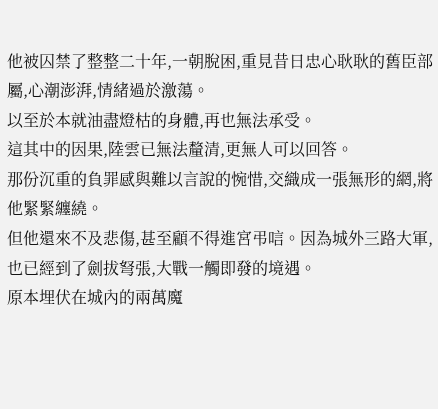他被囚禁了整整二十年,一朝脫困,重見昔日忠心耿耿的舊臣部屬,心潮澎湃,情緒過於激蕩。
以至於本就油盡燈枯的身體,再也無法承受。
這其中的因果,陸雲已無法釐清,更無人可以回答。
那份沉重的負罪感與難以言說的惋惜,交織成一張無形的網,將他緊緊纏繞。
但他還來不及悲傷,甚至顧不得進宮弔唁。因為城外三路大軍,也已經到了劍拔弩張,大戰一觸即發的境遇。
原本埋伏在城內的兩萬魔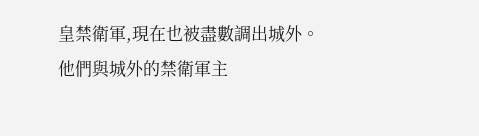皇禁衛軍,現在也被盡數調出城外。
他們與城外的禁衛軍主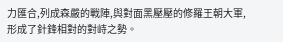力匯合,列成森嚴的戰陣,與對面黑壓壓的修羅王朝大軍,形成了針鋒相對的對峙之勢。